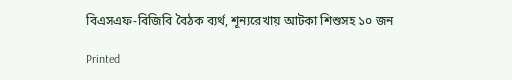বিএসএফ-বিজিবি বৈঠক ব্যর্থ, শূন্যরেখায় আটকা শিশুসহ ১০ জন

Printed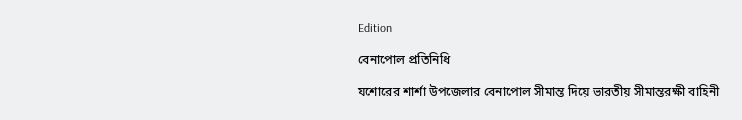Edition

বেনাপোল প্রতিনিধি

যশোরের শার্শা উপজেলার বেনাপোল সীমান্ত দিয়ে ভারতীয় সীমান্তরক্ষী বাহিনী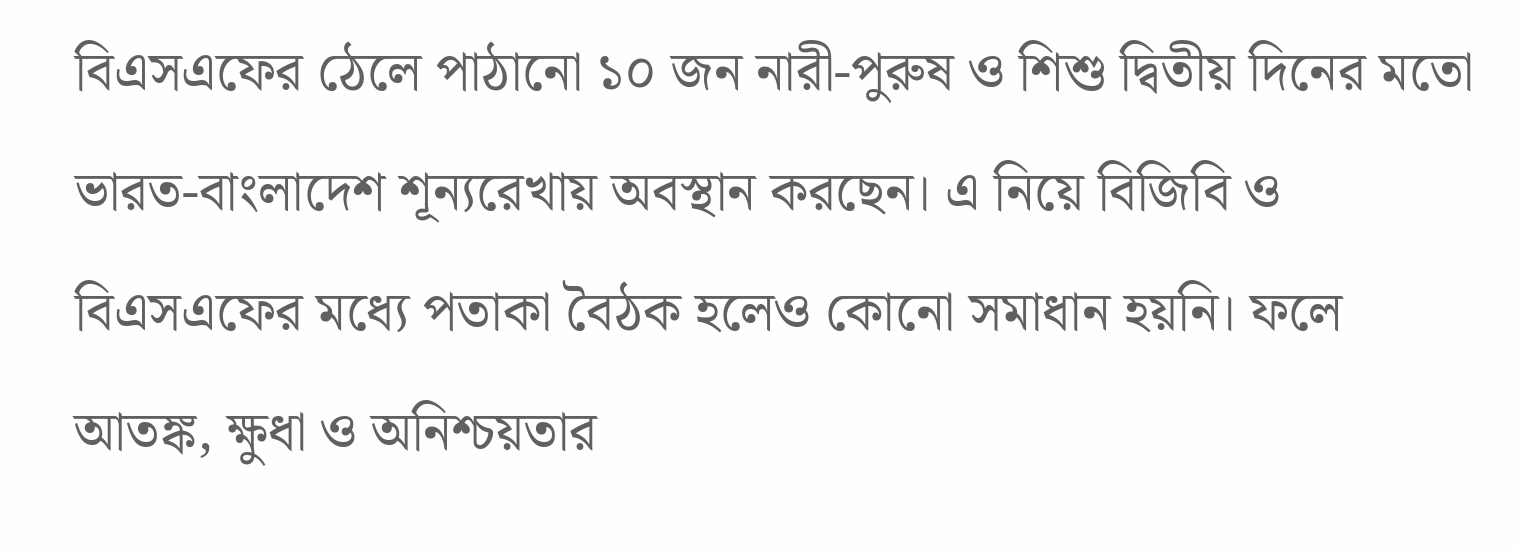বিএসএফের ঠেলে পাঠানো ১০ জন নারী-পুরুষ ও শিশু দ্বিতীয় দিনের মতো ভারত-বাংলাদেশ শূন্যরেখায় অবস্থান করছেন। এ নিয়ে বিজিবি ও বিএসএফের মধ্যে পতাকা বৈঠক হলেও কোনো সমাধান হয়নি। ফলে আতঙ্ক, ক্ষুধা ও অনিশ্চয়তার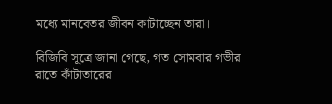মধ্যে মানবেতর জীবন কাটাচ্ছেন তারা।

বিজিবি সূত্রে জানা গেছে, গত সোমবার গভীর রাতে কাঁটাতারের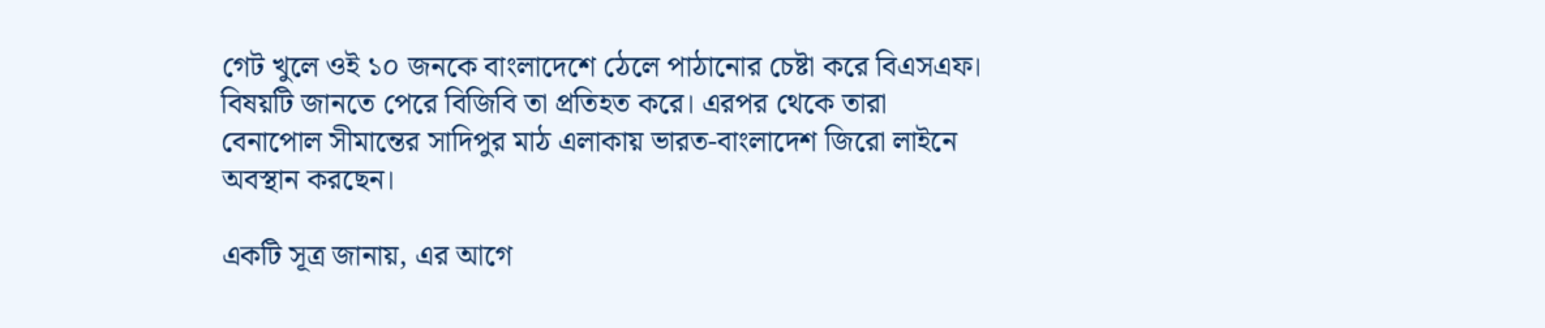গেট খুলে ওই ১০ জনকে বাংলাদেশে ঠেলে পাঠানোর চেষ্টা করে বিএসএফ। বিষয়টি জানতে পেরে বিজিবি তা প্রতিহত করে। এরপর থেকে তারা বেনাপোল সীমান্তের সাদিপুর মাঠ এলাকায় ভারত-বাংলাদেশ জিরো লাইনে অবস্থান করছেন।

একটি সূত্র জানায়, এর আগে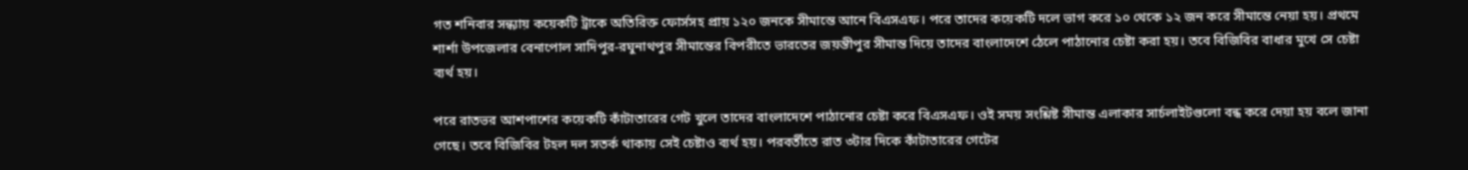গত শনিবার সন্ধ্যায় কয়েকটি ট্রাকে অতিরিক্ত ফোর্সসহ প্রায় ১২০ জনকে সীমান্তে আনে বিএসএফ। পরে তাদের কয়েকটি দলে ভাগ করে ১০ থেকে ১২ জন করে সীমান্তে নেয়া হয়। প্রথমে শার্শা উপজেলার বেনাপোল সাদিপুর-রঘুনাথপুর সীমান্তের বিপরীতে ভারতের জয়ন্তীপুর সীমান্ত দিয়ে তাদের বাংলাদেশে ঠেলে পাঠানোর চেষ্টা করা হয়। তবে বিজিবির বাধার মুখে সে চেষ্টা ব্যর্থ হয়।

পরে রাতভর আশপাশের কয়েকটি কাঁটাতারের গেট খুলে তাদের বাংলাদেশে পাঠানোর চেষ্টা করে বিএসএফ। ওই সময় সংশ্লিষ্ট সীমান্ত এলাকার সার্চলাইটগুলো বন্ধ করে দেয়া হয় বলে জানা গেছে। তবে বিজিবির টহল দল সতর্ক থাকায় সেই চেষ্টাও ব্যর্থ হয়। পরবর্তীতে রাত ৩টার দিকে কাঁটাতারের গেটের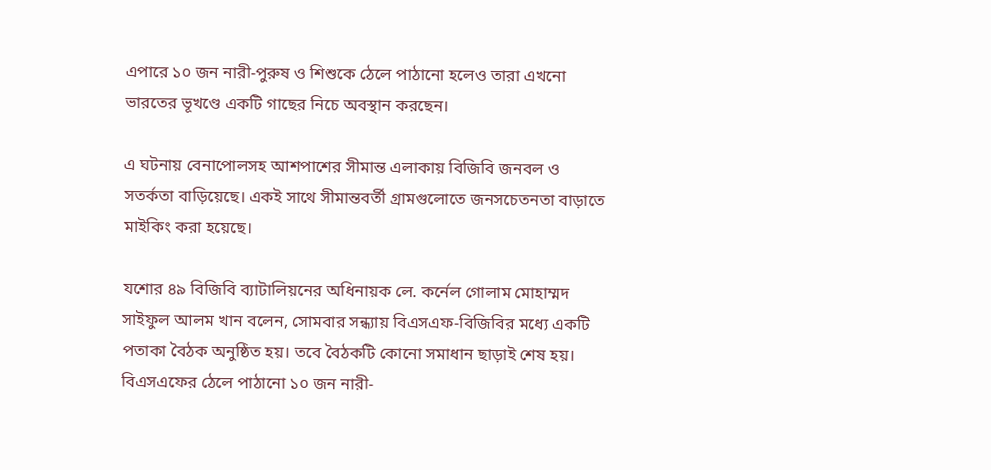এপারে ১০ জন নারী-পুরুষ ও শিশুকে ঠেলে পাঠানো হলেও তারা এখনো ভারতের ভূখণ্ডে একটি গাছের নিচে অবস্থান করছেন।

এ ঘটনায় বেনাপোলসহ আশপাশের সীমান্ত এলাকায় বিজিবি জনবল ও সতর্কতা বাড়িয়েছে। একই সাথে সীমান্তবর্তী গ্রামগুলোতে জনসচেতনতা বাড়াতে মাইকিং করা হয়েছে।

যশোর ৪৯ বিজিবি ব্যাটালিয়নের অধিনায়ক লে. কর্নেল গোলাম মোহাম্মদ সাইফুল আলম খান বলেন, সোমবার সন্ধ্যায় বিএসএফ-বিজিবির মধ্যে একটি পতাকা বৈঠক অনুষ্ঠিত হয়। তবে বৈঠকটি কোনো সমাধান ছাড়াই শেষ হয়। বিএসএফের ঠেলে পাঠানো ১০ জন নারী-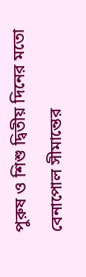পুরুষ ও শিশু দ্বিতীয় দিনের মতো বেনাপোল সীমান্তের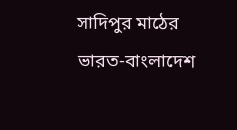সাদিপুর মাঠের ভারত-বাংলাদেশ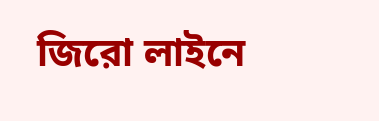জিরো লাইনে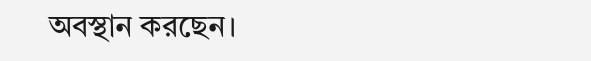অবস্থান করছেন।